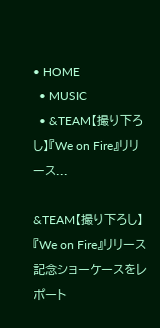• HOME
  • MUSIC
  • &TEAM【撮り下ろし】『We on Fire』リリース...

&TEAM【撮り下ろし】『We on Fire』リリース記念ショーケースをレポート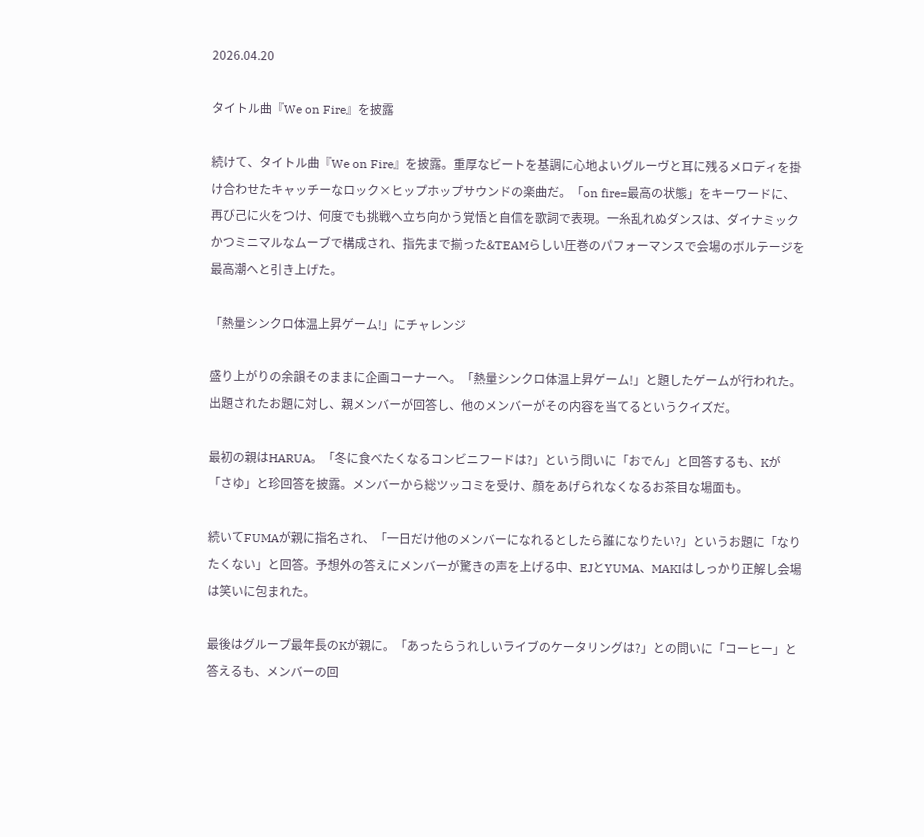2026.04.20

タイトル曲『We on Fire』を披露

続けて、タイトル曲『We on Fire』を披露。重厚なビートを基調に心地よいグルーヴと耳に残るメロディを掛け合わせたキャッチーなロック×ヒップホップサウンドの楽曲だ。「on fire=最高の状態」をキーワードに、再び己に火をつけ、何度でも挑戦へ立ち向かう覚悟と自信を歌詞で表現。一糸乱れぬダンスは、ダイナミックかつミニマルなムーブで構成され、指先まで揃った&TEAMらしい圧巻のパフォーマンスで会場のボルテージを最高潮へと引き上げた。

「熱量シンクロ体温上昇ゲーム!」にチャレンジ

盛り上がりの余韻そのままに企画コーナーへ。「熱量シンクロ体温上昇ゲーム!」と題したゲームが行われた。出題されたお題に対し、親メンバーが回答し、他のメンバーがその内容を当てるというクイズだ。

最初の親はHARUA。「冬に食べたくなるコンビニフードは?」という問いに「おでん」と回答するも、Kが「さゆ」と珍回答を披露。メンバーから総ツッコミを受け、顔をあげられなくなるお茶目な場面も。

続いてFUMAが親に指名され、「一日だけ他のメンバーになれるとしたら誰になりたい?」というお題に「なりたくない」と回答。予想外の答えにメンバーが驚きの声を上げる中、EJとYUMA、MAKIはしっかり正解し会場は笑いに包まれた。

最後はグループ最年長のKが親に。「あったらうれしいライブのケータリングは?」との問いに「コーヒー」と答えるも、メンバーの回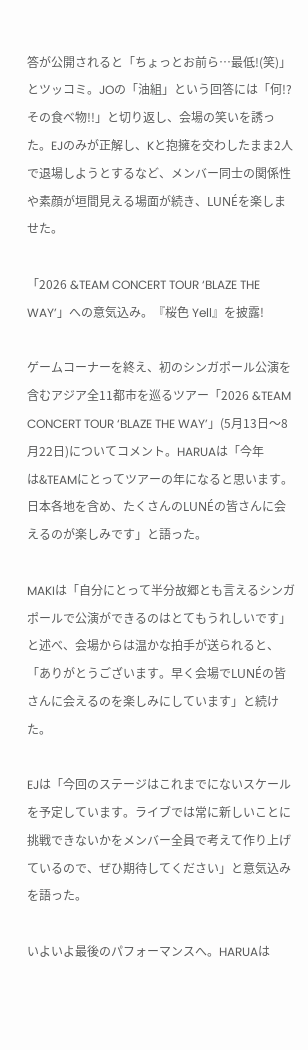答が公開されると「ちょっとお前ら…最低!(笑)」とツッコミ。JOの「油組」という回答には「何!?その食べ物!!」と切り返し、会場の笑いを誘った。EJのみが正解し、Kと抱擁を交わしたまま2人で退場しようとするなど、メンバー同士の関係性や素顔が垣間見える場面が続き、LUNÉを楽しませた。

「2026 &TEAM CONCERT TOUR ‘BLAZE THE WAY’」への意気込み。『桜色 Yell』を披露!

ゲームコーナーを終え、初のシンガポール公演を含むアジア全11都市を巡るツアー「2026 &TEAM CONCERT TOUR ‘BLAZE THE WAY’」(5月13日〜8月22日)についてコメント。HARUAは「今年は&TEAMにとってツアーの年になると思います。日本各地を含め、たくさんのLUNÉの皆さんに会えるのが楽しみです」と語った。

MAKIは「自分にとって半分故郷とも言えるシンガポールで公演ができるのはとてもうれしいです」と述べ、会場からは温かな拍手が送られると、「ありがとうございます。早く会場でLUNÉの皆さんに会えるのを楽しみにしています」と続けた。

EJは「今回のステージはこれまでにないスケールを予定しています。ライブでは常に新しいことに挑戦できないかをメンバー全員で考えて作り上げているので、ぜひ期待してください」と意気込みを語った。

いよいよ最後のパフォーマンスへ。HARUAは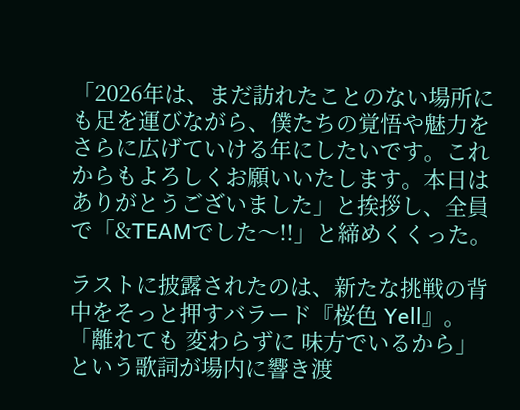「2026年は、まだ訪れたことのない場所にも足を運びながら、僕たちの覚悟や魅力をさらに広げていける年にしたいです。これからもよろしくお願いいたします。本日はありがとうございました」と挨拶し、全員で「&TEAMでした〜!!」と締めくくった。

ラストに披露されたのは、新たな挑戦の背中をそっと押すバラード『桜色 Yell』。「離れても 変わらずに 味方でいるから」という歌詞が場内に響き渡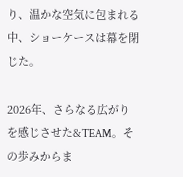り、温かな空気に包まれる中、ショーケースは幕を閉じた。

2026年、さらなる広がりを感じさせた&TEAM。その歩みからま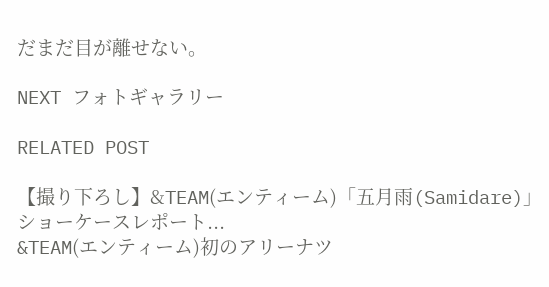だまだ目が離せない。

NEXT フォトギャラリー

RELATED POST

【撮り下ろし】&TEAM(エンティーム)「五月雨(Samidare)」ショーケースレポート...
&TEAM(エンティーム)初のアリーナツ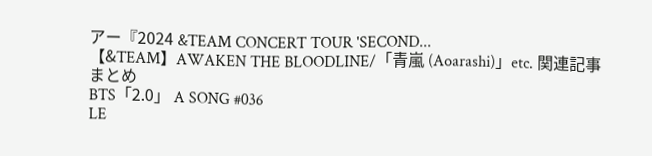アー『2024 &TEAM CONCERT TOUR 'SECOND...
【&TEAM】AWAKEN THE BLOODLINE/「青嵐 (Aoarashi)」etc. 関連記事まとめ
BTS「2.0」 A SONG #036
LE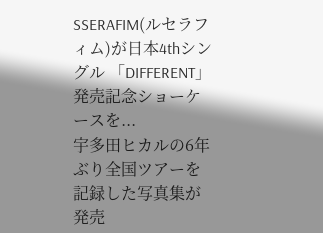SSERAFIM(ルセラフィム)が日本4thシングル 「DIFFERENT」発売記念ショーケースを...
宇多田ヒカルの6年ぶり全国ツアーを記録した写真集が発売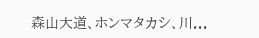森山大道、ホンマタカシ、川...